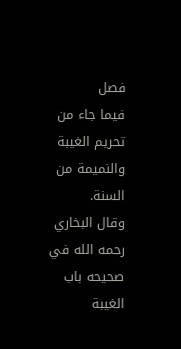فصل
فيما جاء من تحريم الغيبة والنميمة من السنة.
وقال البخاري رحمه الله في صحيحه باب الغيبة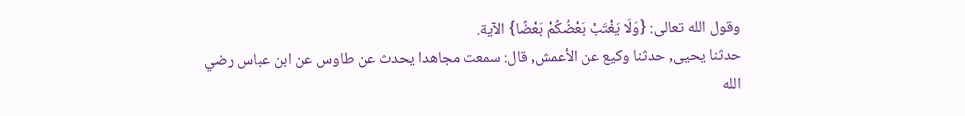وقول الله تعالى: {وَلَا يَغْتَبْ بَعْضُكُمْ بَعْضًا} الآية.
حدثنا يحيى, حدثنا وكيع عن الأعمش, قال: سمعت مجاهدا يحدث عن طاوس عن ابن عباس رضي الله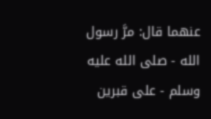عنهما قال: مرَّ رسول الله - صلى الله عليه وسلم - على قبرين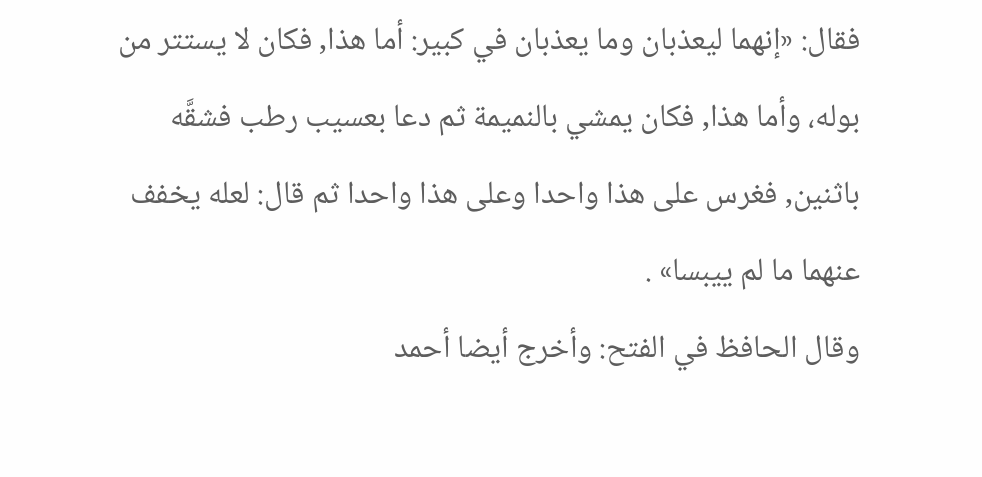فقال: «إنهما ليعذبان وما يعذبان في كبير: أما هذا, فكان لا يستتر من بوله، وأما هذا, فكان يمشي بالنميمة ثم دعا بعسيب رطب فشقَّه باثنين, فغرس على هذا واحدا وعلى هذا واحدا ثم قال: لعله يخفف عنهما ما لم ييبسا» .
وقال الحافظ في الفتح: وأخرج أيضا أحمد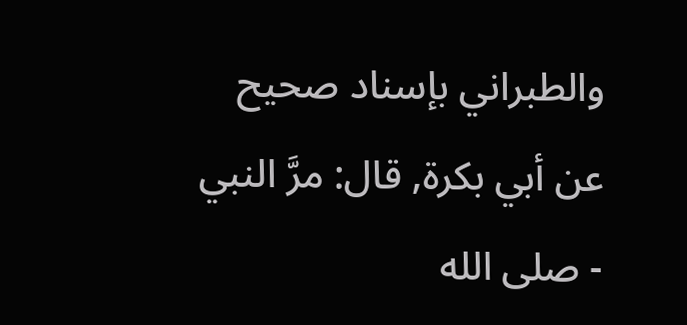والطبراني بإسناد صحيح عن أبي بكرة, قال: مرَّ النبي - صلى الله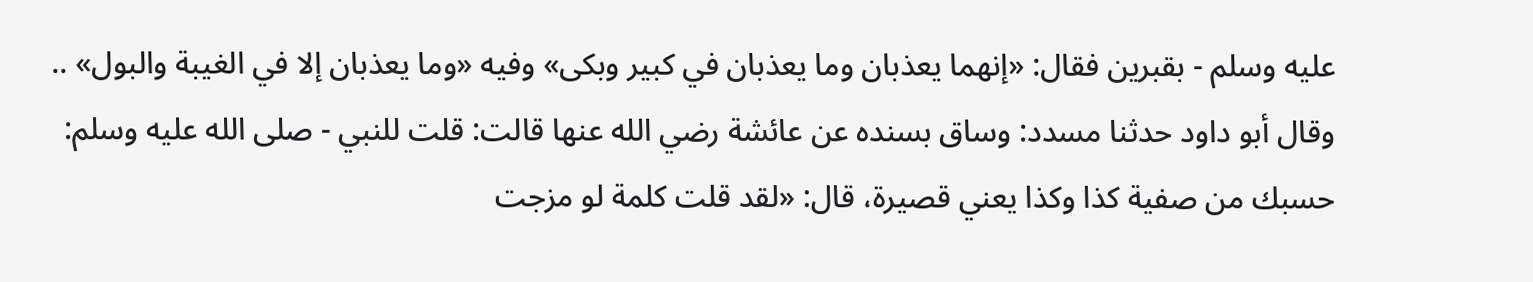عليه وسلم - بقبرين فقال: «إنهما يعذبان وما يعذبان في كبير وبكى» وفيه «وما يعذبان إلا في الغيبة والبول» ..
وقال أبو داود حدثنا مسدد: وساق بسنده عن عائشة رضي الله عنها قالت: قلت للنبي - صلى الله عليه وسلم: حسبك من صفية كذا وكذا يعني قصيرة، قال: «لقد قلت كلمة لو مزجت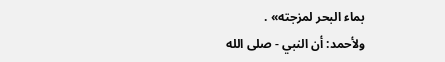بماء البحر لمزجته» .
ولأحمد: أن النبي - صلى الله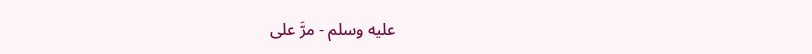عليه وسلم - مرَّ على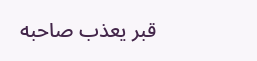قبر يعذب صاحبه